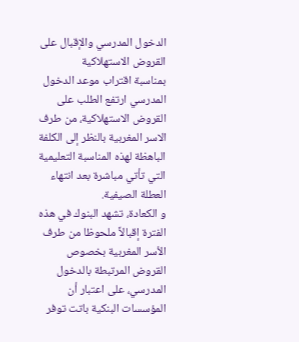الدخول المدرسي والإقبال على القروض الاستهلاكية
بمناسبة اقتراب موعد الدخول المدرسي ارتفع الطلب على القروض الاستهلاكية، من طرف الاسر المغربية بالنظر إلى الكلفة الباهظة لهذه المناسبة التعليمية التي تأتي مباشرة بعد انتهاء العطلة الصيفية.
و الكعادة، تشهد البنوك في هذه الفترة إقبالاً ملحوظا من طرف الأسر المغربية بخصوص القروض المرتبطة بالدخول المدرسي، على اعتبار أن المؤسسات البنكية باتت توفر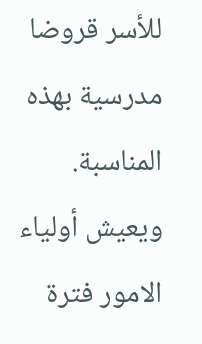للأسر قروضا مدرسية بهذه المناسبة.
ويعيش أولياء الامور فترة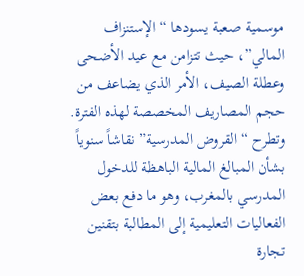موسمية صعبة يسودها “الإستنزاف المالي”، حيث تتزامن مع عيد الأضحى وعطلة الصيف، الأمر الذي يضاعف من حجم المصاريف المخصصة لهذه الفترة.
وتطرح “القروض المدرسية” نقاشاً سنوياً بشأن المبالغ المالية الباهظة للدخول المدرسي بالمغرب، وهو ما دفع بعض الفعاليات التعليمية إلى المطالبة بتقنين تجارة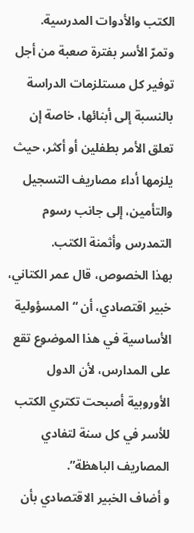الكتب والأدوات المدرسية.
وتمرّ الأسر بفترة صعبة من أجل توفير كل مستلزمات الدراسة بالنسبة إلى أبنائها، خاصة إن تعلق الأمر بطفلين أو أكثر، حيث يلزمها أداء مصاريف التسجيل والتأمين، إلى جانب رسوم التمدرس وأثمنة الكتب.
بهذا الخصوص، قال عمر الكتاني، خبير اقتصادي، أن “المسؤولية الأساسية في هذا الموضوع تقع على المدارس، لأن الدول الأوروبية أصبحت تكتري الكتب للأسر في كل سنة لتفادي المصاريف الباهظة”.
و أضاف الخبير الاقتصادي بأن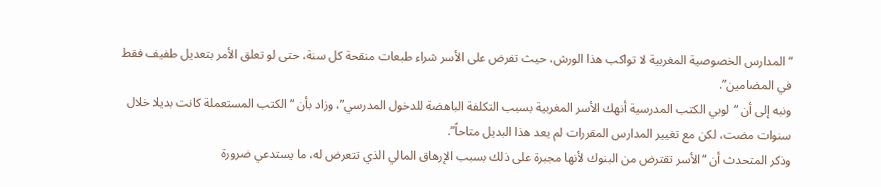“المدارس الخصوصية المغربية لا تواكب هذا الورش، حيث تفرض على الأسر شراء طبعات منقحة كل سنة، حتى لو تعلق الأمر بتعديل طفيف فقط في المضامين”.
ونبه إلى أن “لوبي الكتب المدرسية أنهك الأسر المغربية بسبب التكلفة الباهضة للدخول المدرسي”، وزاد بأن “الكتب المستعملة كانت بديلا خلال سنوات مضت، لكن مع تغيير المدارس المقررات لم يعد هذا البديل متاحاً”.
وذكر المتحدث أن “الأسر تقترض من البنوك لأنها مجبرة على ذلك بسبب الإرهاق المالي الذي تتعرض له، ما يستدعي ضرورة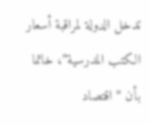تدخل الدولة لمراقبة أسعار الكتب المدرسية”، خاتما بأن “اقتصاد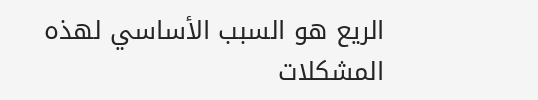الريع هو السبب الأساسي لهذه المشكلات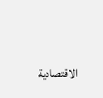الاقتصادية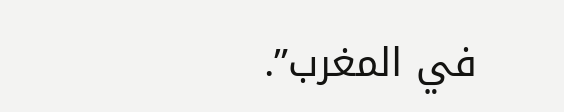في المغرب”.